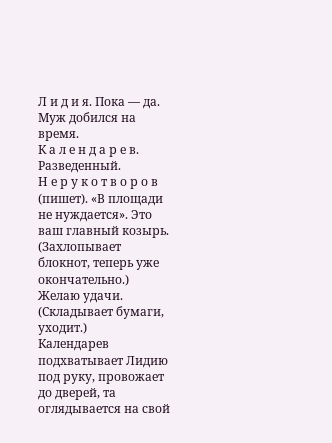Л и д и я. Пока — да. Муж добился на время.
К а л е н д а р е в. Разведенный.
Н е р у к о т в о р о в (пишет). «В площади не нуждается». Это ваш главный козырь. (Захлопывает блокнот, теперь уже окончательно.) Желаю удачи. (Складывает бумаги, уходит.)
Календарев подхватывает Лидию под руку, провожает до дверей, та оглядывается на свой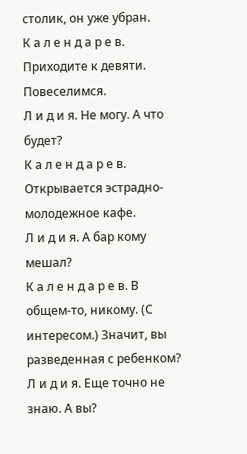столик, он уже убран.
К а л е н д а р е в. Приходите к девяти. Повеселимся.
Л и д и я. Не могу. А что будет?
К а л е н д а р е в. Открывается эстрадно-молодежное кафе.
Л и д и я. А бар кому мешал?
К а л е н д а р е в. В общем-то, никому. (С интересом.) Значит, вы разведенная с ребенком?
Л и д и я. Еще точно не знаю. А вы?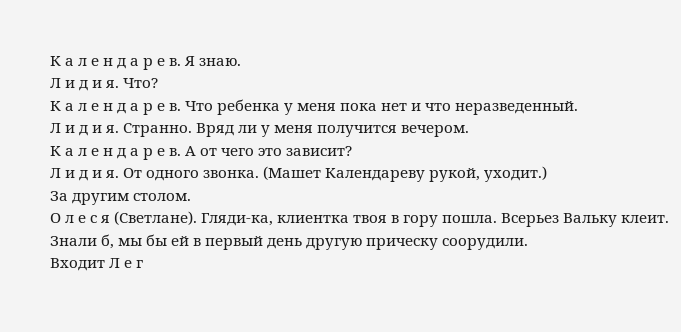К а л е н д а р е в. Я знаю.
Л и д и я. Что?
К а л е н д а р е в. Что ребенка у меня пока нет и что неразведенный.
Л и д и я. Странно. Вряд ли у меня получится вечером.
К а л е н д а р е в. А от чего это зависит?
Л и д и я. От одного звонка. (Машет Календареву рукой, уходит.)
За другим столом.
О л е с я (Светлане). Гляди-ка, клиентка твоя в гору пошла. Всерьез Вальку клеит. Знали б, мы бы ей в первый день другую прическу соорудили.
Входит Л е г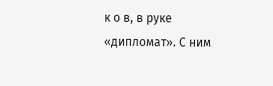к о в, в руке «дипломат». С ним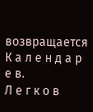возвращается К а л е н д а р е в.
Л е г к о в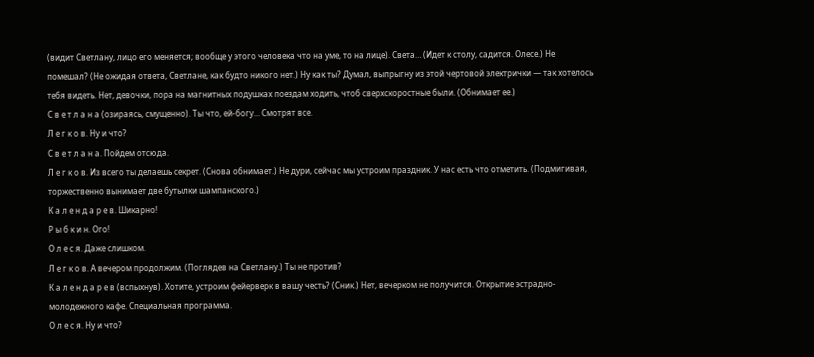(видит Светлану, лицо его меняется; вообще у этого человека что на уме, то на лице). Света… (Идет к столу, садится. Олесе.) Не помешал? (Не ожидая ответа, Светлане, как будто никого нет.) Ну как ты? Думал, выпрыгну из этой чертовой электрички — так хотелось тебя видеть. Нет, девочки, пора на магнитных подушках поездам ходить, чтоб сверхскоростные были. (Обнимает ее.)
С в е т л а н а (озираясь, смущенно). Ты что, ей-богу… Смотрят все.
Л е г к о в. Ну и что?
С в е т л а н а. Пойдем отсюда.
Л е г к о в. Из всего ты делаешь секрет. (Снова обнимает.) Не дури, сейчас мы устроим праздник. У нас есть что отметить. (Подмигивая, торжественно вынимает две бутылки шампанского.)
К а л е н д а р е в. Шикарно!
Р ы б к и н. Ого!
О л е с я. Даже слишком.
Л е г к о в. А вечером продолжим. (Поглядев на Светлану.) Ты не против?
К а л е н д а р е в (вспыхнув). Хотите, устроим фейерверк в вашу честь? (Сник.) Нет, вечерком не получится. Открытие эстрадно-молодежного кафе. Специальная программа.
О л е с я. Ну и что?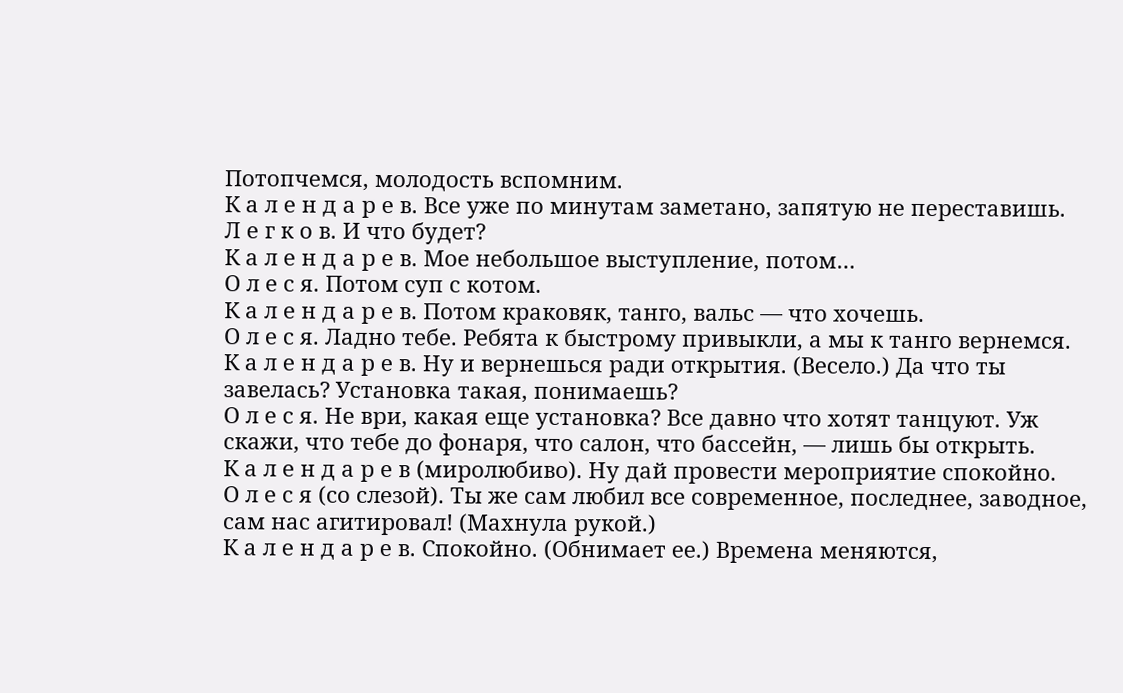Потопчемся, молодость вспомним.
К а л е н д а р е в. Все уже по минутам заметано, запятую не переставишь.
Л е г к о в. И что будет?
К а л е н д а р е в. Мое небольшое выступление, потом…
О л е с я. Потом суп с котом.
К а л е н д а р е в. Потом краковяк, танго, вальс — что хочешь.
О л е с я. Ладно тебе. Ребята к быстрому привыкли, а мы к танго вернемся.
К а л е н д а р е в. Ну и вернешься ради открытия. (Весело.) Да что ты завелась? Установка такая, понимаешь?
О л е с я. Не ври, какая еще установка? Все давно что хотят танцуют. Уж скажи, что тебе до фонаря, что салон, что бассейн, — лишь бы открыть.
К а л е н д а р е в (миролюбиво). Ну дай провести мероприятие спокойно.
О л е с я (со слезой). Ты же сам любил все современное, последнее, заводное, сам нас агитировал! (Махнула рукой.)
К а л е н д а р е в. Спокойно. (Обнимает ее.) Времена меняются,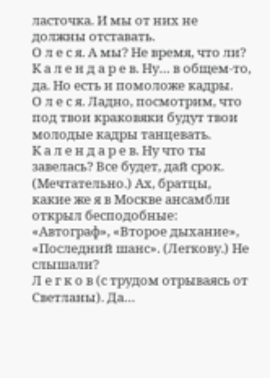ласточка. И мы от них не должны отставать.
О л е с я. А мы? Не время, что ли?
К а л е н д а р е в. Ну… в общем-то, да. Но есть и помоложе кадры.
О л е с я. Ладно, посмотрим, что под твои краковяки будут твои молодые кадры танцевать.
К а л е н д а р е в. Ну что ты завелась? Все будет, дай срок. (Мечтательно.) Ах, братцы, какие же я в Москве ансамбли открыл бесподобные: «Автограф», «Второе дыхание», «Последний шанс». (Легкову.) Не слышали?
Л е г к о в (с трудом отрываясь от Светланы). Да…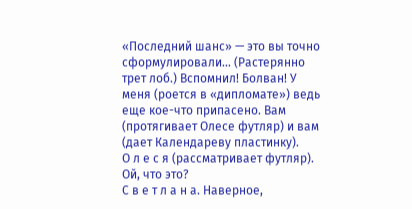«Последний шанс» — это вы точно сформулировали… (Растерянно трет лоб.) Вспомнил! Болван! У меня (роется в «дипломате») ведь еще кое-что припасено. Вам (протягивает Олесе футляр) и вам (дает Календареву пластинку).
О л е с я (рассматривает футляр). Ой, что это?
С в е т л а н а. Наверное,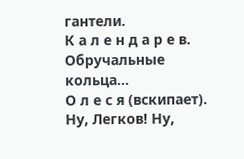гантели.
К а л е н д а р е в. Обручальные кольца…
О л е с я (вскипает). Ну, Легков! Ну,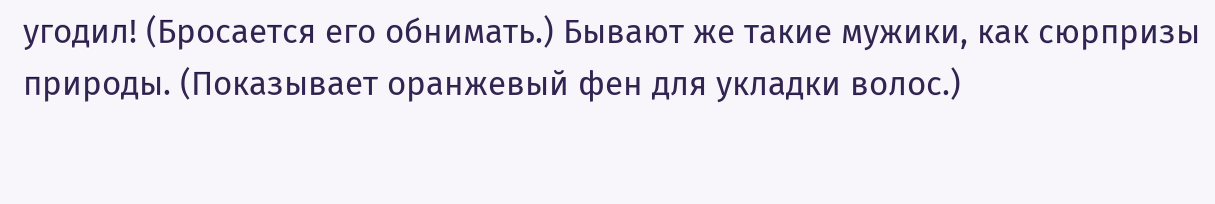угодил! (Бросается его обнимать.) Бывают же такие мужики, как сюрпризы природы. (Показывает оранжевый фен для укладки волос.)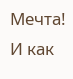Мечта! И как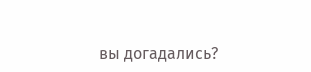вы догадались?